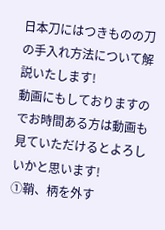日本刀にはつきものの刀の手入れ方法について解説いたします!
動画にもしておりますのでお時間ある方は動画も見ていただけるとよろしいかと思います!
①鞘、柄を外す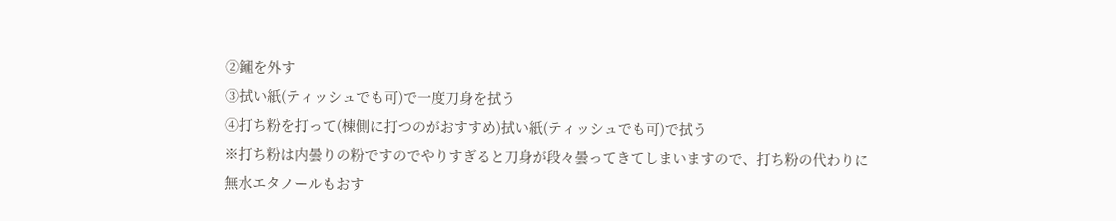②鎺を外す
③拭い紙(ティッシュでも可)で一度刀身を拭う
④打ち粉を打って(棟側に打つのがおすすめ)拭い紙(ティッシュでも可)で拭う
※打ち粉は内曇りの粉ですのでやりすぎると刀身が段々曇ってきてしまいますので、打ち粉の代わりに無水エタノールもおす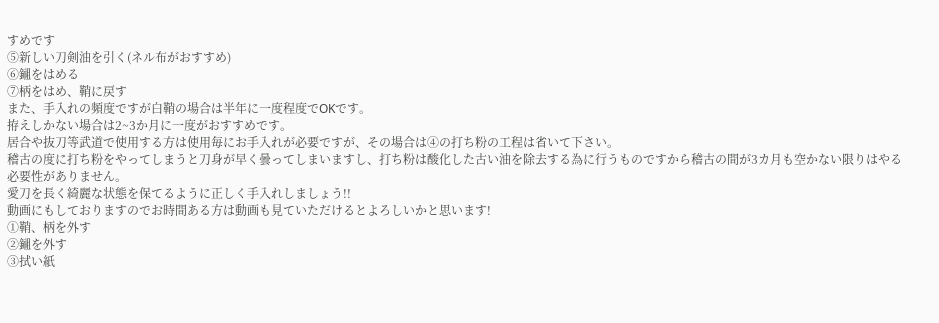すめです
⑤新しい刀剣油を引く(ネル布がおすすめ)
⑥鎺をはめる
⑦柄をはめ、鞘に戻す
また、手入れの頻度ですが白鞘の場合は半年に一度程度でOKです。
拵えしかない場合は2~3か月に一度がおすすめです。
居合や抜刀等武道で使用する方は使用毎にお手入れが必要ですが、その場合は④の打ち粉の工程は省いて下さい。
稽古の度に打ち粉をやってしまうと刀身が早く曇ってしまいますし、打ち粉は酸化した古い油を除去する為に行うものですから稽古の間が3カ月も空かない限りはやる必要性がありません。
愛刀を長く綺麗な状態を保てるように正しく手入れしましょう!!
動画にもしておりますのでお時間ある方は動画も見ていただけるとよろしいかと思います!
①鞘、柄を外す
②鎺を外す
③拭い紙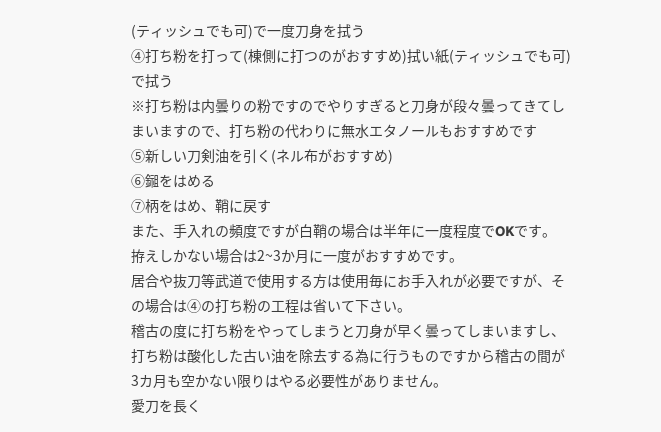(ティッシュでも可)で一度刀身を拭う
④打ち粉を打って(棟側に打つのがおすすめ)拭い紙(ティッシュでも可)で拭う
※打ち粉は内曇りの粉ですのでやりすぎると刀身が段々曇ってきてしまいますので、打ち粉の代わりに無水エタノールもおすすめです
⑤新しい刀剣油を引く(ネル布がおすすめ)
⑥鎺をはめる
⑦柄をはめ、鞘に戻す
また、手入れの頻度ですが白鞘の場合は半年に一度程度でOKです。
拵えしかない場合は2~3か月に一度がおすすめです。
居合や抜刀等武道で使用する方は使用毎にお手入れが必要ですが、その場合は④の打ち粉の工程は省いて下さい。
稽古の度に打ち粉をやってしまうと刀身が早く曇ってしまいますし、打ち粉は酸化した古い油を除去する為に行うものですから稽古の間が3カ月も空かない限りはやる必要性がありません。
愛刀を長く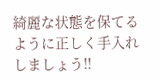綺麗な状態を保てるように正しく手入れしましょう!!